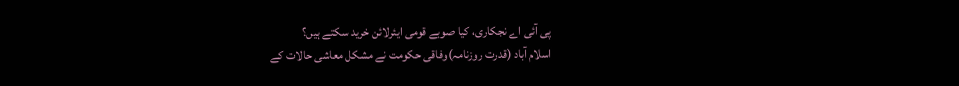پی آئی اے نجکاری، کیا صوبے قومی ایئرلائن خرید سکتے ہیں؟
اسلام آباد (قدرت روزنامہ)وفاقی حکومت نے مشکل معاشی حالات کے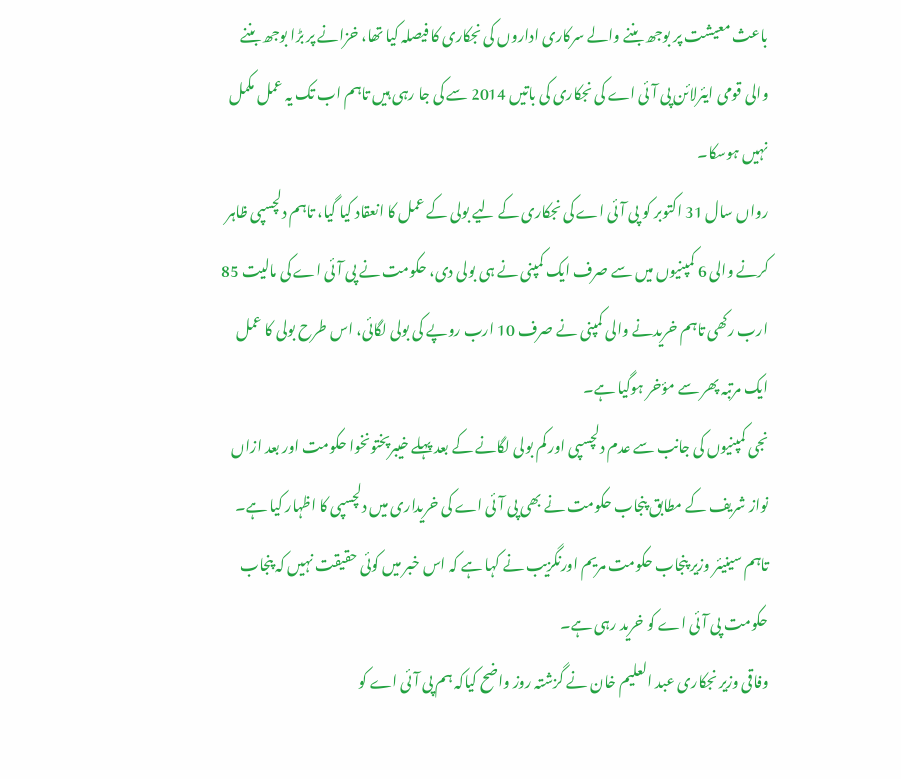باعث معیشت پر بوجھ بننے والے سرکاری اداروں کی نجکاری کا فیصلہ کیا تھا، خزانے پر بڑا بوجھ بننے والی قومی ایئرلائن پی آئی اے کی نجکاری کی باتیں 2014 سے کی جا رہی ہیں تاہم اب تک یہ عمل مکمل نہیں ہوسکا۔
رواں سال 31 اکتوبر کو پی آئی اے کی نجکاری کے لیے بولی کے عمل کا انعقاد کیا گیا، تاہم دلچسپی ظاہر کرنے والی 6 کمپنیوں میں سے صرف ایک کمپنی نے ہی بولی دی، حکومت نے پی آئی اے کی مالیت 85 ارب رکھی تاہم خریدنے والی کمپنی نے صرف 10 ارب روپے کی بولی لگائی، اس طرح بولی کا عمل ایک مرتبہ پھر سے مؤخر ہوگیا ہے۔
نجی کمپنیوں کی جانب سے عدم دلچسپی اور کم بولی لگانے کے بعد پہلے خیبرپختونخوا حکومت اور بعد ازاں نواز شریف کے مطابق پنجاب حکومت نے بھی پی آئی اے کی خریداری میں دلچسپی کا اظہار کیا ہے۔
تاہم سینیئر وزیر پنجاب حکومت مریم اورنگزیب نے کہا ہے کہ اس خبر میں کوئی حقیقت نہیں کہ پنجاب حکومت پی آئی اے کو خرید رہی ہے۔
وفاقی وزیر نجکاری عبد العلیم خان نے گزشتہ روز واضح کیاکہ ہم پی آئی اے کو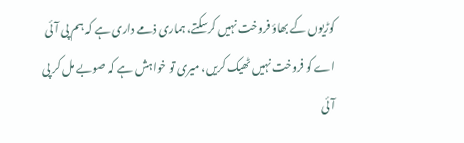کوڑیوں کے بھاؤ فروخت نہیں کرسکتے، ہماری ذمے داری ہے کہ ہم پی آئی اے کو فروخت نہیں ٹھیک کریں، میری تو خواہش ہے کہ صوبے مل کر پی آئی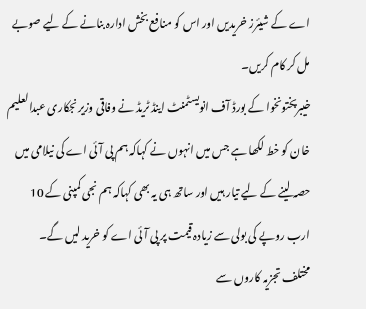اے کے شیئرز خریدیں اور اس کو منافع بخش ادارہ بنانے کے لیے صوبے مل کر کام کریں۔
خیبرپختونخوا کے بورڈ آف انویسٹمنٹ اینڈ ٹریڈ نے وفاقی وزیر نجکاری عبدالعلیم خان کو خط لکھا ہے جس میں انہوں نے کہاکہ ہم پی آئی اے کی نیلامی میں حصہ لینے کے لیے تیار ہیں اور ساتھ ہی یہ بھی کہاکہ ہم نجی کمپنی کے 10 ارب روپے کی بولی سے زیادہ قیمت پر پی آئی اے کو خرید لیں گے۔
مختلف تجزیہ کاروں سے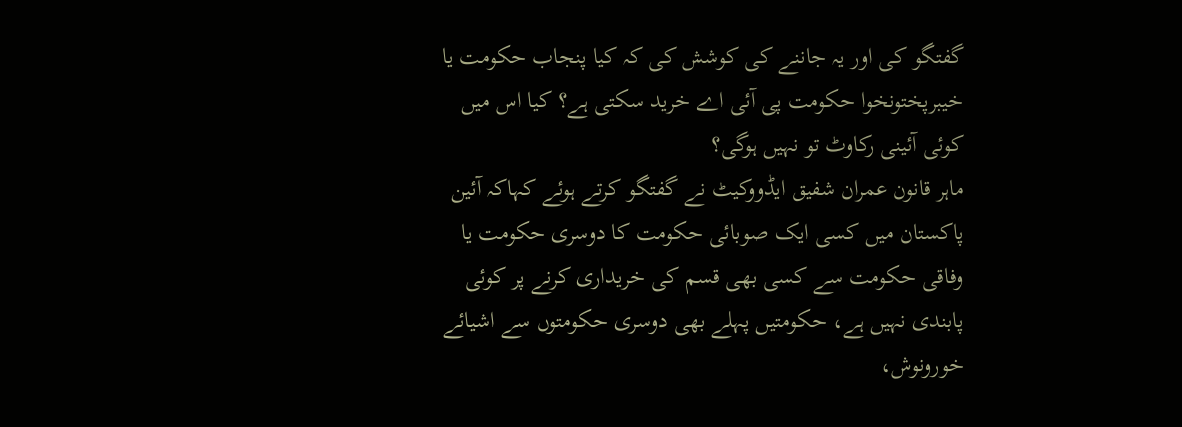گفتگو کی اور یہ جاننے کی کوشش کی کہ کیا پنجاب حکومت یا خیبرپختونخوا حکومت پی آئی اے خرید سکتی ہے؟ کیا اس میں کوئی آئینی رکاوٹ تو نہیں ہوگی؟
ماہر قانون عمران شفیق ایڈووکیٹ نے گفتگو کرتے ہوئے کہاکہ آئین پاکستان میں کسی ایک صوبائی حکومت کا دوسری حکومت یا وفاقی حکومت سے کسی بھی قسم کی خریداری کرنے پر کوئی پابندی نہیں ہے، حکومتیں پہلے بھی دوسری حکومتوں سے اشیائے خورونوش،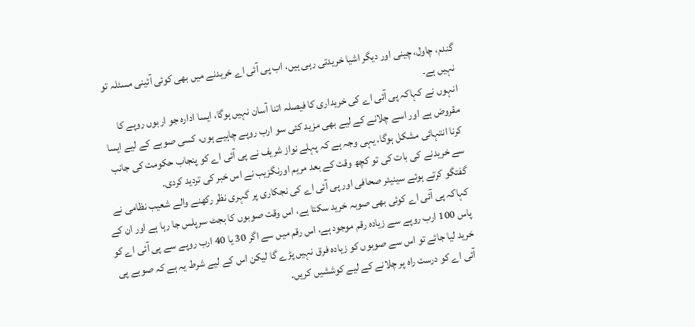گندم، چاول، چینی اور دیگر اشیا خریدتی رہی ہیں، اب پی آئی اے خریدنے میں بھی کوئی آئینی مسئلہ تو نہیں ہے۔
انہوں نے کہاکہ پی آئی اے کی خریداری کا فیصلہ اتنا آسان نہیں ہوگا، ایسا ادارہ جو اربوں روپے کا مقروض ہے اور اسے چلانے کے لیے بھی مزید کئی سو ارب روپے چاہیے ہوں، کسی صوبے کے لیے ایسا کرنا انتہائی مشکل ہوگا، یہی وجہ ہے کہ پہلے نواز شریف نے پی آئی اے کو پنجاب حکومت کی جانب سے خریدنے کی بات کی تو کچھ وقت کے بعد مریم اورنگزیب نے اس خبر کی تردید کردی۔
گفتگو کرتے ہوئے سینیئر صحافی اور پی آئی اے کی نجکاری پر گہری نظر رکھنے والے شعیب نظامی نے کہاکہ پی آئی اے کوئی بھی صوبہ خرید سکتا ہے، اس وقت صوبوں کا بجٹ سرپلس جا رہا ہے اور ان کے پاس 100 ارب روپے سے زیادہ رقم موجود ہے، اس رقم میں سے اگر 30 یا 40 ارب روپے سے پی آئی اے کو خرید لیا جائے تو اس سے صوبوں کو زیادہ فرق نہیں پڑے گا لیکن اس کے لیے شرط یہ ہے کہ صوبے پی آئی اے کو درست راہ پر چلانے کے لیے کوششیں کریں۔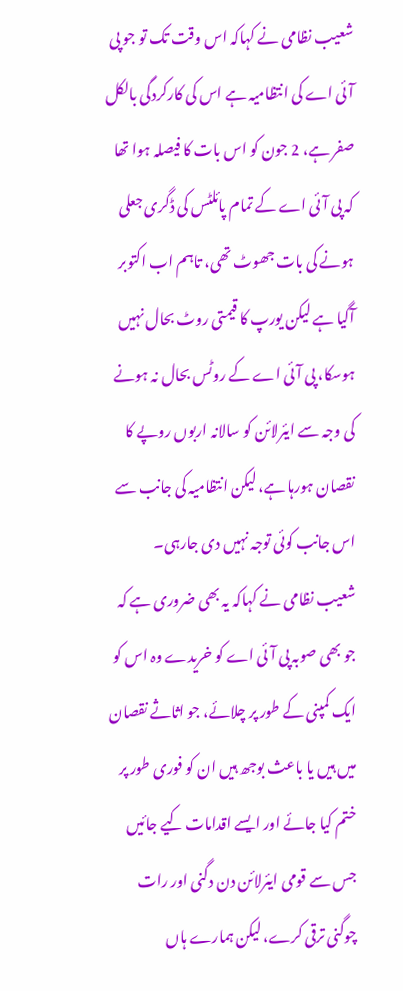شعیب نظامی نے کہاکہ اس وقت تک تو جو پی آئی اے کی انتظامیہ ہے اس کی کارکردگی بالکل صفر ہے، 2 جون کو اس بات کا فیصلہ ہوا تھا کہ پی آئی اے کے تمام پائلٹس کی ڈگری جعلی ہونے کی بات جھوٹ تھی، تاہم اب اکتوبر آگیا ہے لیکن یورپ کا قیمتی روٹ بحال نہیں ہوسکا، پی آئی اے کے روٹس بحال نہ ہونے کی وجہ سے ایئرلائن کو سالانہ اربوں روپے کا نقصان ہورہا ہے، لیکن انتظامیہ کی جانب سے اس جانب کوئی توجہ نہیں دی جارہی۔
شعیب نظامی نے کہاکہ یہ بھی ضروری ہے کہ جو بھی صوبہ پی آئی اے کو خریدے وہ اس کو ایک کمپنی کے طور پر چلائے، جو اثاثے نقصان میں ہیں یا باعث بوجھ ہیں ان کو فوری طور پر ختم کیا جائے اور ایسے اقدامات کیے جائیں جس سے قومی ایئرلائن دن دگنی اور رات چوگنی ترقی کرے، لیکن ہمارے ہاں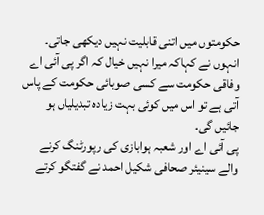حکومتوں میں اتنی قابلیت نہیں دیکھی جاتی۔
انہوں نے کہاکہ میرا نہیں خیال کہ اگر پی آئی اے وفاقی حکومت سے کسی صوبائی حکومت کے پاس آتی ہے تو اس میں کوئی بہت زیادہ تبدیلیاں ہو جائیں گی۔
پی آئی اے اور شعبہ ہوابازی کی رپورٹنگ کرنے والے سینیئر صحافی شکیل احمد نے گفتگو کرتے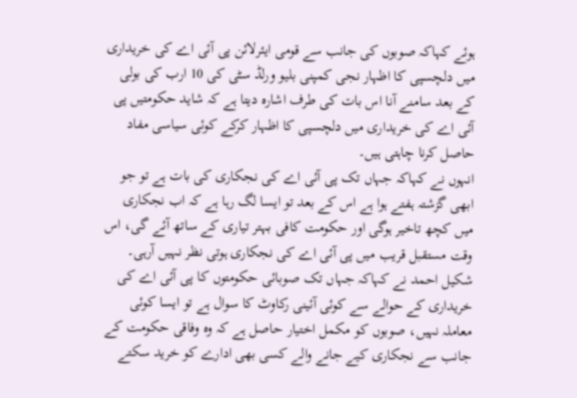ہوئے کہاکہ صوبوں کی جانب سے قومی ایئرلائن پی آئی اے کی خریداری میں دلچسپی کا اظہار نجی کمپنی بلیو ورلڈ سٹی کی 10 ارب کی بولی کے بعد سامنے آنا اس بات کی طرف اشارہ دیتا ہے کہ شاید حکومتیں پی آئی اے کی خریداری میں دلچسپی کا اظہار کرکے کوئی سیاسی مفاد حاصل کرنا چاہتی ہیں۔
انہوں نے کہاکہ جہاں تک پی آئی اے کی نجکاری کی بات ہے تو جو ابھی گزشتہ ہفتے ہوا ہے اس کے بعد تو ایسا لگ رہا ہے کہ اب نجکاری میں کچھ تاخیر ہوگی اور حکومت کافی بہتر تیاری کے ساتھ آئے گی، اس وقت مستقبل قریب میں پی آئی اے کی نجکاری ہوتی نظر نہیں آرہی۔
شکیل احمد نے کہاکہ جہاں تک صوبائی حکومتوں کا پی آئی اے کی خریداری کے حوالے سے کوئی آئینی رکاوٹ کا سوال ہے تو ایسا کوئی معاملہ نہیں، صوبوں کو مکمل اختیار حاصل ہے کہ وہ وفاقی حکومت کے جانب سے نجکاری کیے جانے والے کسی بھی ادارے کو خرید سکتے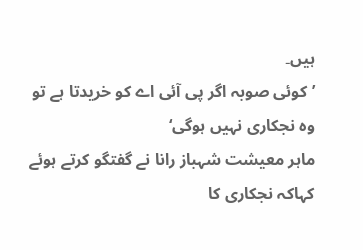ہیں۔
’کوئی صوبہ اگر پی آئی اے کو خریدتا ہے تو وہ نجکاری نہیں ہوگی‘
ماہر معیشت شہباز رانا نے گفتگو کرتے ہوئے کہاکہ نجکاری کا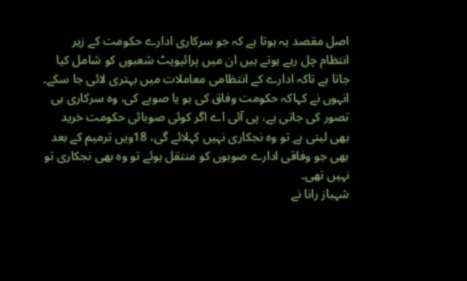اصل مقصد یہ ہوتا ہے کہ جو سرکاری ادارے حکومت کے زیر انتظام چل رہے ہوتے ہیں ان میں پرائیویٹ شعبوں کو شامل کیا جاتا ہے تاکہ ادارے کے انتظامی معاملات میں بہتری لائی جا سکے۔
انہوں نے کہاکہ حکومت وفاق کی ہو یا صوبے کی، وہ سرکاری ہی تصور کی جاتی ہے، پی آئی اے اگر کوئی صوبائی حکومت خرید بھی لیتی ہے تو وہ نجکاری نہیں کہلائے گی، 18ویں ترمیم کے بعد بھی جو وفاقی ادارے صوبوں کو منتقل ہوئے تو وہ بھی نجکاری تو نہیں تھی۔
شہباز رانا نے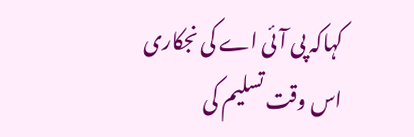کہاکہ پی آئی اے کی نجکاری اس وقت تسلیم کی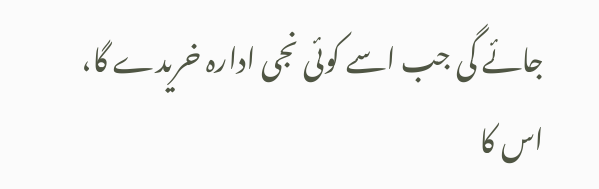جائے گی جب اسے کوئی نجی ادارہ خریدے گا، اس کا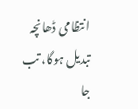انتظامی ڈھانچہ تبدیل ہوگا، تب جا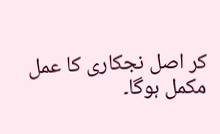کر اصل نجکاری کا عمل مکمل ہوگا۔